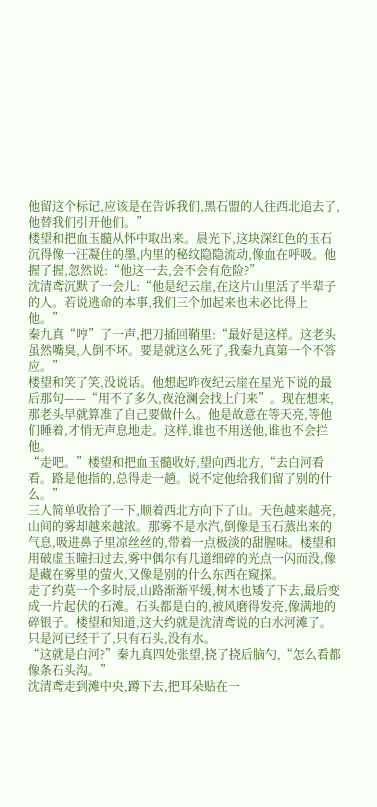他留这个标记,应该是在告诉我们,黑石盟的人往西北追去了,他替我们引开他们。”
楼望和把血玉髓从怀中取出来。晨光下,这块深红色的玉石沉得像一汪凝住的墨,内里的秘纹隐隐流动,像血在呼吸。他握了握,忽然说:“他这一去,会不会有危险?”
沈清鸢沉默了一会儿:“他是纪云崖,在这片山里活了半辈子的人。若说逃命的本事,我们三个加起来也未必比得上他。”
秦九真“哼”了一声,把刀插回鞘里:“最好是这样。这老头虽然嘴臭,人倒不坏。要是就这么死了,我秦九真第一个不答应。”
楼望和笑了笑,没说话。他想起昨夜纪云崖在星光下说的最后那句——“用不了多久,夜沧澜会找上门来”。现在想来,那老头早就算准了自己要做什么。他是故意在等天亮,等他们睡着,才悄无声息地走。这样,谁也不用送他,谁也不会拦他。
“走吧。”楼望和把血玉髓收好,望向西北方,“去白河看看。路是他指的,总得走一趟。说不定他给我们留了别的什么。”
三人简单收拾了一下,顺着西北方向下了山。天色越来越亮,山间的雾却越来越浓。那雾不是水汽,倒像是玉石蒸出来的气息,吸进鼻子里凉丝丝的,带着一点极淡的甜腥味。楼望和用破虚玉瞳扫过去,雾中偶尔有几道细碎的光点一闪而没,像是藏在雾里的萤火,又像是别的什么东西在窥探。
走了约莫一个多时辰,山路渐渐平缓,树木也矮了下去,最后变成一片起伏的石滩。石头都是白的,被风磨得发亮,像满地的碎银子。楼望和知道,这大约就是沈清鸢说的白水河滩了。只是河已经干了,只有石头,没有水。
“这就是白河?”秦九真四处张望,挠了挠后脑勺,“怎么看都像条石头沟。”
沈清鸢走到滩中央,蹲下去,把耳朵贴在一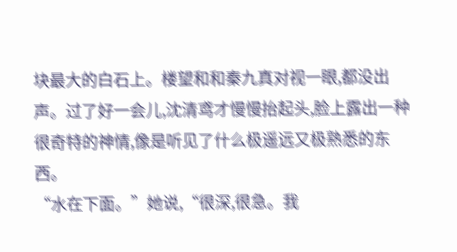块最大的白石上。楼望和和秦九真对视一眼,都没出声。过了好一会儿,沈清鸢才慢慢抬起头,脸上露出一种很奇特的神情,像是听见了什么极遥远又极熟悉的东西。
“水在下面。”她说,“很深,很急。我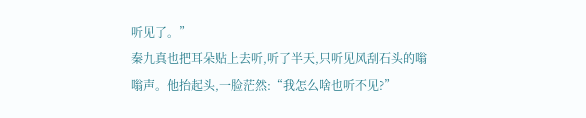听见了。”
秦九真也把耳朵贴上去听,听了半天,只听见风刮石头的嗡嗡声。他抬起头,一脸茫然:“我怎么啥也听不见?”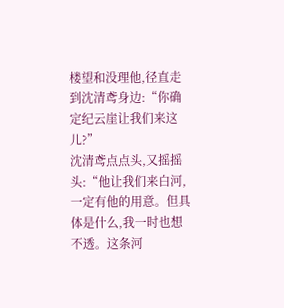楼望和没理他,径直走到沈清鸢身边:“你确定纪云崖让我们来这儿?”
沈清鸢点点头,又摇摇头:“他让我们来白河,一定有他的用意。但具体是什么,我一时也想不透。这条河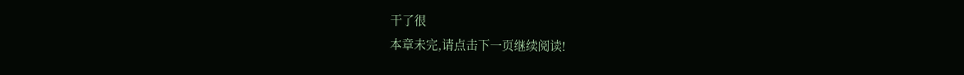干了很
本章未完,请点击下一页继续阅读!